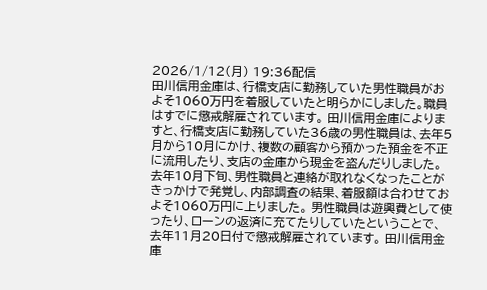2026/1/12(月) 19:36配信
田川信用金庫は、行橋支店に勤務していた男性職員がおよそ1060万円を着服していたと明らかにしました。職員はすでに懲戒解雇されています。 田川信用金庫によりますと、行橋支店に勤務していた36歳の男性職員は、去年5月から10月にかけ、複数の顧客から預かった預金を不正に流用したり、支店の金庫から現金を盗んだりしました。 去年10月下旬、男性職員と連絡が取れなくなったことがきっかけで発覚し、内部調査の結果、着服額は合わせておよそ1060万円に上りました。 男性職員は遊興費として使ったり、ローンの返済に充てたりしていたということで、去年11月20日付で懲戒解雇されています。 田川信用金庫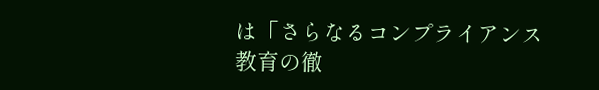は「さらなるコンプライアンス教育の徹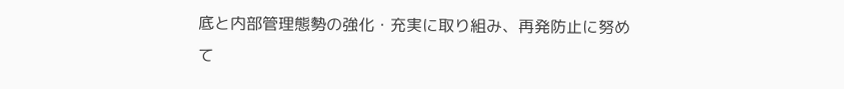底と内部管理態勢の強化・充実に取り組み、再発防止に努めて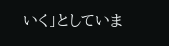いく」としていま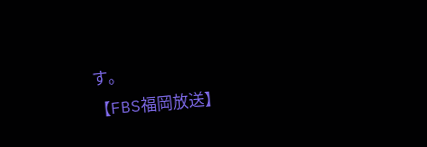す。
【FBS福岡放送】